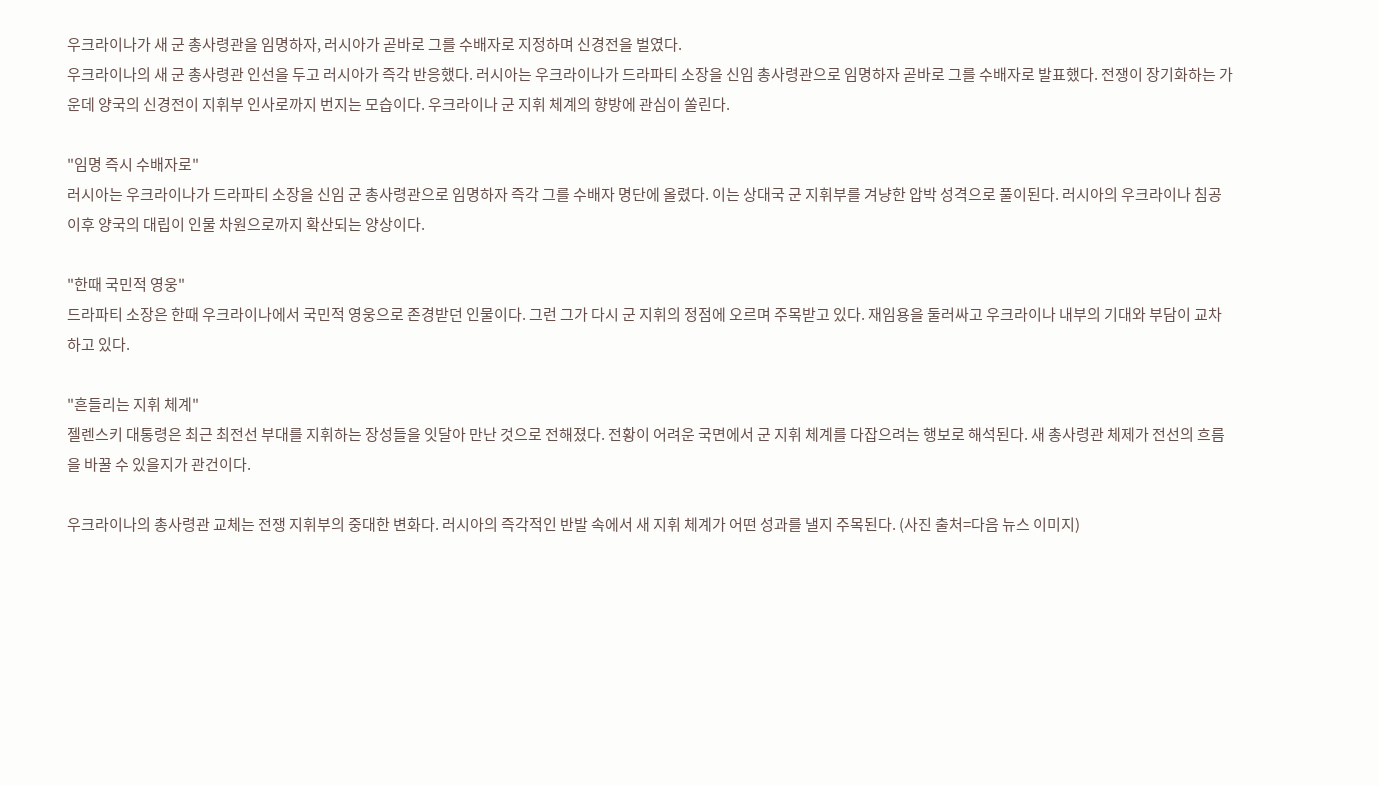우크라이나가 새 군 총사령관을 임명하자, 러시아가 곧바로 그를 수배자로 지정하며 신경전을 벌였다.
우크라이나의 새 군 총사령관 인선을 두고 러시아가 즉각 반응했다. 러시아는 우크라이나가 드라파티 소장을 신임 총사령관으로 임명하자 곧바로 그를 수배자로 발표했다. 전쟁이 장기화하는 가운데 양국의 신경전이 지휘부 인사로까지 번지는 모습이다. 우크라이나 군 지휘 체계의 향방에 관심이 쏠린다.

"임명 즉시 수배자로"
러시아는 우크라이나가 드라파티 소장을 신임 군 총사령관으로 임명하자 즉각 그를 수배자 명단에 올렸다. 이는 상대국 군 지휘부를 겨냥한 압박 성격으로 풀이된다. 러시아의 우크라이나 침공 이후 양국의 대립이 인물 차원으로까지 확산되는 양상이다.

"한때 국민적 영웅"
드라파티 소장은 한때 우크라이나에서 국민적 영웅으로 존경받던 인물이다. 그런 그가 다시 군 지휘의 정점에 오르며 주목받고 있다. 재임용을 둘러싸고 우크라이나 내부의 기대와 부담이 교차하고 있다.

"흔들리는 지휘 체계"
젤렌스키 대통령은 최근 최전선 부대를 지휘하는 장성들을 잇달아 만난 것으로 전해졌다. 전황이 어려운 국면에서 군 지휘 체계를 다잡으려는 행보로 해석된다. 새 총사령관 체제가 전선의 흐름을 바꿀 수 있을지가 관건이다.

우크라이나의 총사령관 교체는 전쟁 지휘부의 중대한 변화다. 러시아의 즉각적인 반발 속에서 새 지휘 체계가 어떤 성과를 낼지 주목된다. (사진 출처=다음 뉴스 이미지)